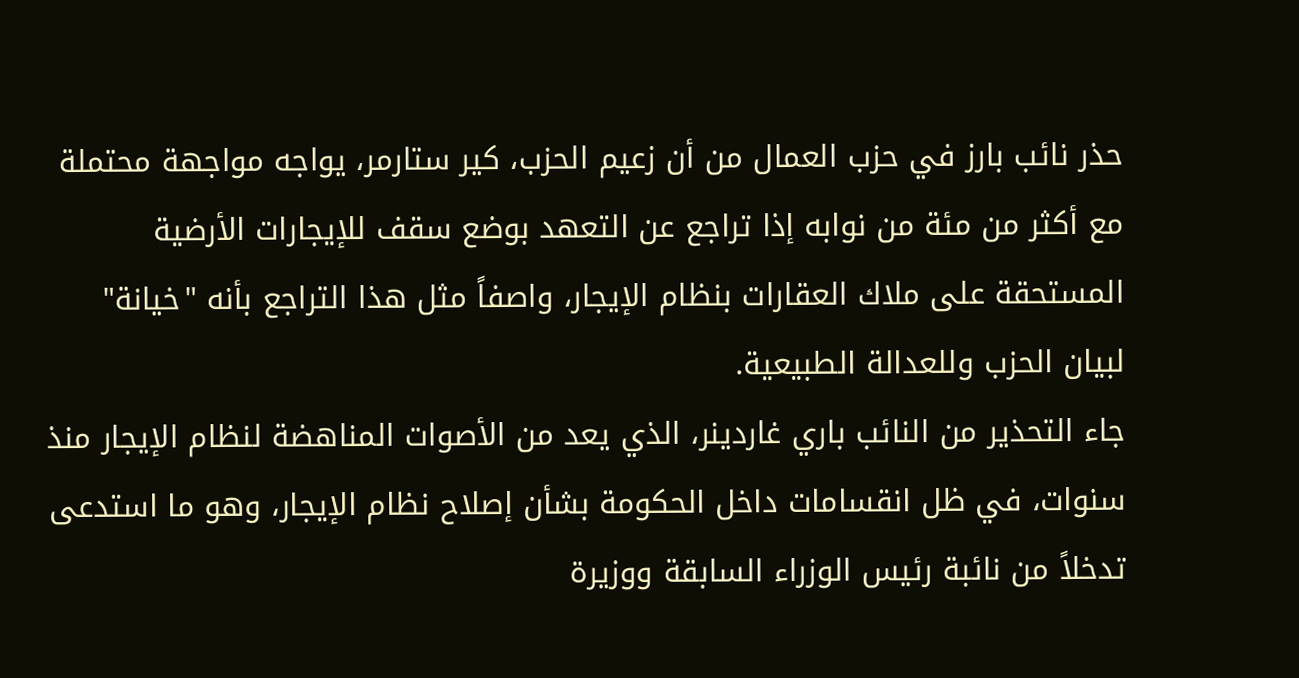حذر نائب بارز في حزب العمال من أن زعيم الحزب، كير ستارمر، يواجه مواجهة محتملة مع أكثر من مئة من نوابه إذا تراجع عن التعهد بوضع سقف للإيجارات الأرضية المستحقة على ملاك العقارات بنظام الإيجار، واصفاً مثل هذا التراجع بأنه "خيانة" لبيان الحزب وللعدالة الطبيعية.
جاء التحذير من النائب باري غاردينر، الذي يعد من الأصوات المناهضة لنظام الإيجار منذ سنوات، في ظل انقسامات داخل الحكومة بشأن إصلاح نظام الإيجار، وهو ما استدعى تدخلاً من نائبة رئيس الوزراء السابقة ووزيرة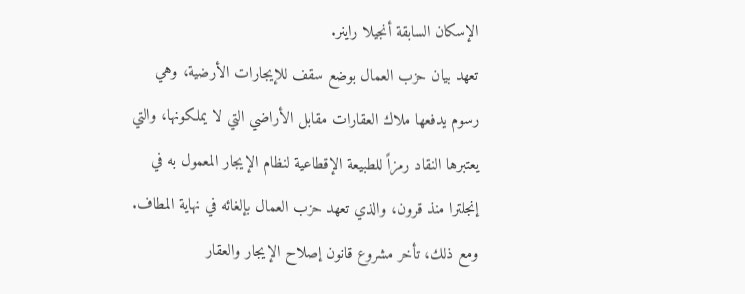الإسكان السابقة أنجيلا راينر.
تعهد بيان حزب العمال بوضع سقف للإيجارات الأرضية، وهي رسوم يدفعها ملاك العقارات مقابل الأراضي التي لا يملكونها، والتي يعتبرها النقاد رمزاً للطبيعة الإقطاعية لنظام الإيجار المعمول به في إنجلترا منذ قرون، والذي تعهد حزب العمال بإلغائه في نهاية المطاف. ومع ذلك، تأخر مشروع قانون إصلاح الإيجار والعقار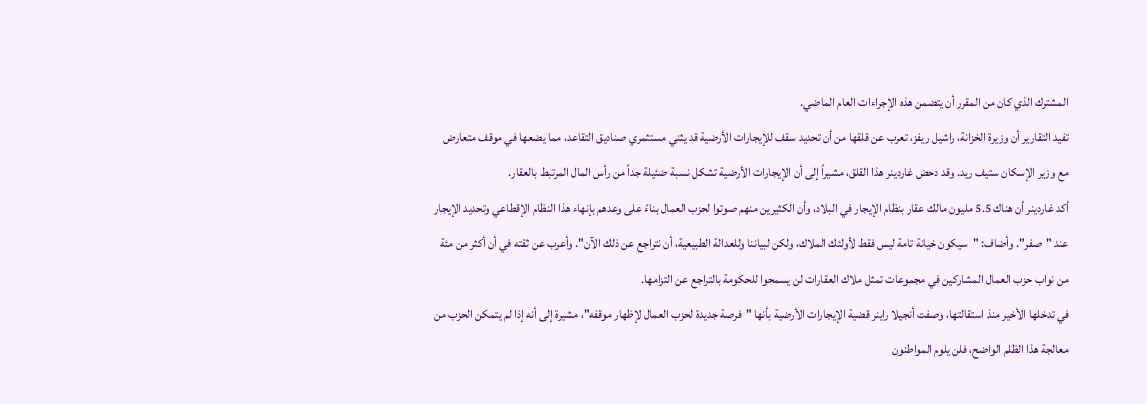المشترك الذي كان من المقرر أن يتضمن هذه الإجراءات العام الماضي.
تفيد التقارير أن وزيرة الخزانة، راشيل ريفز، تعرب عن قلقها من أن تحديد سقف للإيجارات الأرضية قد يثني مستثمري صناديق التقاعد، مما يضعها في موقف متعارض مع وزير الإسكان ستيف ريد. وقد دحض غاردينر هذا القلق، مشيراً إلى أن الإيجارات الأرضية تشكل نسبة ضئيلة جداً من رأس المال المرتبط بالعقار.
أكد غاردينر أن هناك 5.5 مليون مالك عقار بنظام الإيجار في البلاد، وأن الكثيرين منهم صوتوا لحزب العمال بناءً على وعدهم بإنهاء هذا النظام الإقطاعي وتحديد الإيجار عند "صفر". وأضاف: "سيكون خيانة تامة ليس فقط لأولئك الملاك، ولكن لبياننا وللعدالة الطبيعية، أن نتراجع عن ذلك الآن". وأعرب عن ثقته في أن أكثر من مئة من نواب حزب العمال المشاركين في مجموعات تمثل ملاك العقارات لن يسمحوا للحكومة بالتراجع عن التزامها.
في تدخلها الأخير منذ استقالتها، وصفت أنجيلا راينر قضية الإيجارات الأرضية بأنها "فرصة جديدة لحزب العمال لإظهار موقفه"، مشيرة إلى أنه إذا لم يتمكن الحزب من معالجة هذا الظلم الواضح، فلن يلوم المواطنون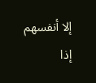إلا أنفسهم إذا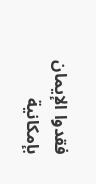فقدوا الإيمان بإمكانية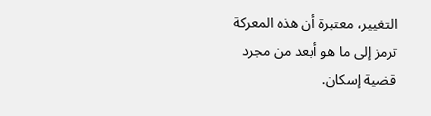التغيير، معتبرة أن هذه المعركة ترمز إلى ما هو أبعد من مجرد قضية إسكان.